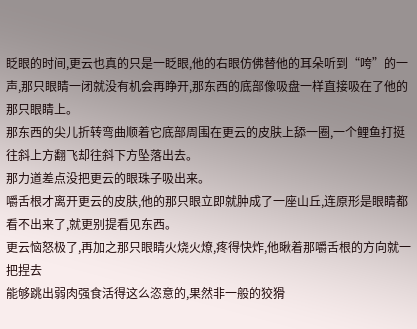眨眼的时间,更云也真的只是一眨眼,他的右眼仿佛替他的耳朵听到“咵”的一声,那只眼睛一闭就没有机会再睁开,那东西的底部像吸盘一样直接吸在了他的那只眼睛上。
那东西的尖儿折转弯曲顺着它底部周围在更云的皮肤上舔一圈,一个鲤鱼打挺往斜上方翻飞却往斜下方坠落出去。
那力道差点没把更云的眼珠子吸出来。
嚼舌根才离开更云的皮肤,他的那只眼立即就肿成了一座山丘,连原形是眼睛都看不出来了,就更别提看见东西。
更云恼怒极了,再加之那只眼睛火烧火燎,疼得快炸,他瞅着那嚼舌根的方向就一把捏去
能够跳出弱肉强食活得这么恣意的,果然非一般的狡猾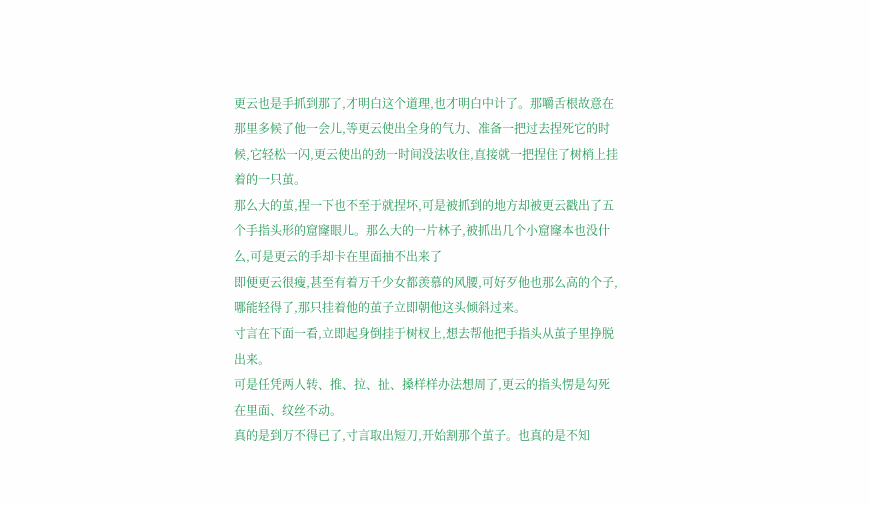更云也是手抓到那了,才明白这个道理,也才明白中计了。那嚼舌根故意在那里多候了他一会儿,等更云使出全身的气力、准备一把过去捏死它的时候,它轻松一闪,更云使出的劲一时间没法收住,直接就一把捏住了树梢上挂着的一只茧。
那么大的茧,捏一下也不至于就捏坏,可是被抓到的地方却被更云戳出了五个手指头形的窟窿眼儿。那么大的一片林子,被抓出几个小窟窿本也没什么,可是更云的手却卡在里面抽不出来了
即便更云很瘦,甚至有着万千少女都羡慕的风腰,可好歹他也那么高的个子,哪能轻得了,那只挂着他的茧子立即朝他这头倾斜过来。
寸言在下面一看,立即起身倒挂于树杈上,想去帮他把手指头从茧子里挣脱出来。
可是任凭两人转、推、拉、扯、搡样样办法想周了,更云的指头愣是勾死在里面、纹丝不动。
真的是到万不得已了,寸言取出短刀,开始割那个茧子。也真的是不知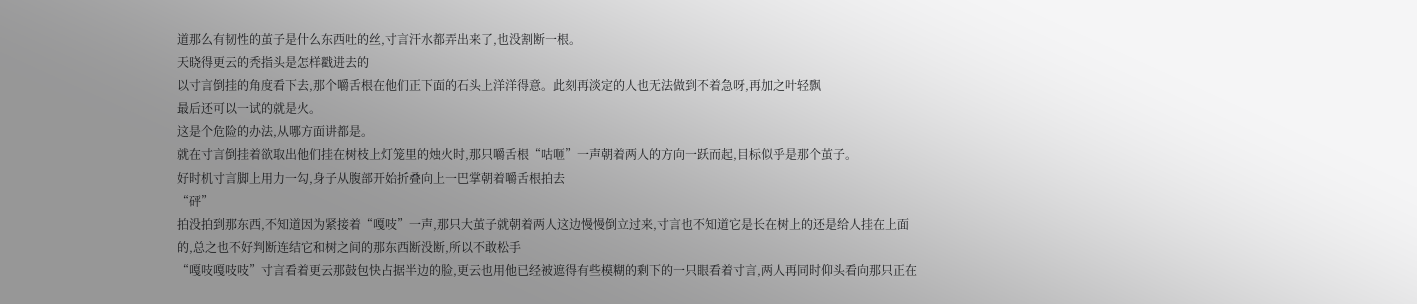道那么有韧性的茧子是什么东西吐的丝,寸言汗水都弄出来了,也没割断一根。
天晓得更云的秃指头是怎样戳进去的
以寸言倒挂的角度看下去,那个嚼舌根在他们正下面的石头上洋洋得意。此刻再淡定的人也无法做到不着急呀,再加之叶轻飘
最后还可以一试的就是火。
这是个危险的办法,从哪方面讲都是。
就在寸言倒挂着欲取出他们挂在树枝上灯笼里的烛火时,那只嚼舌根“咕咂”一声朝着两人的方向一跃而起,目标似乎是那个茧子。
好时机寸言脚上用力一勾,身子从腹部开始折叠向上一巴掌朝着嚼舌根拍去
“砰”
拍没拍到那东西,不知道因为紧接着“嘎吱”一声,那只大茧子就朝着两人这边慢慢倒立过来,寸言也不知道它是长在树上的还是给人挂在上面的,总之也不好判断连结它和树之间的那东西断没断,所以不敢松手
“嘎吱嘎吱吱”寸言看着更云那鼓包快占据半边的脸,更云也用他已经被遮得有些模糊的剩下的一只眼看着寸言,两人再同时仰头看向那只正在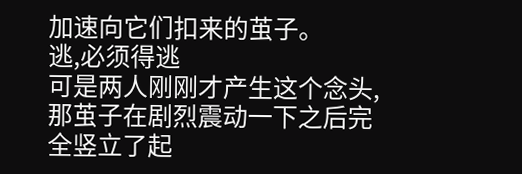加速向它们扣来的茧子。
逃,必须得逃
可是两人刚刚才产生这个念头,那茧子在剧烈震动一下之后完全竖立了起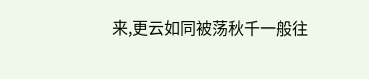来,更云如同被荡秋千一般往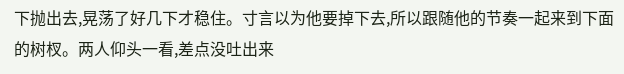下抛出去,晃荡了好几下才稳住。寸言以为他要掉下去,所以跟随他的节奏一起来到下面的树杈。两人仰头一看,差点没吐出来